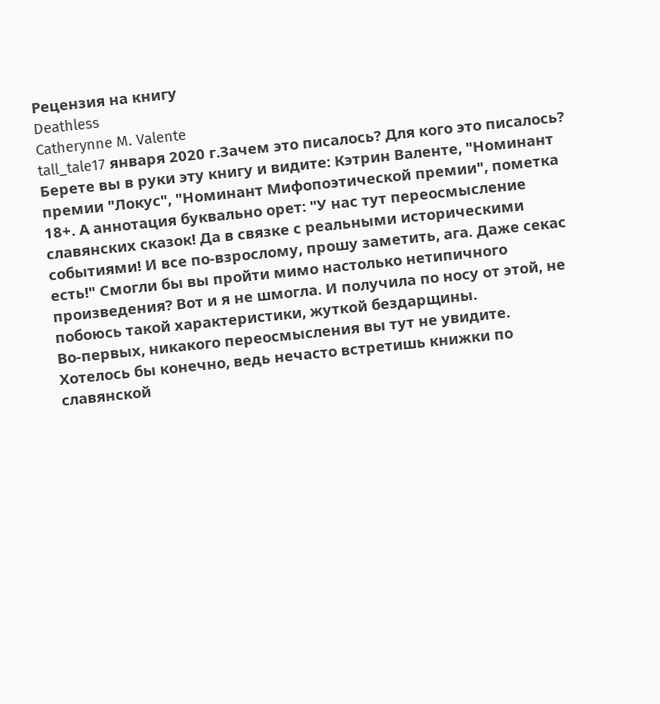Рецензия на книгу
Deathless
Catherynne M. Valente
tall_tale17 января 2020 г.Зачем это писалось? Для кого это писалось?
Берете вы в руки эту книгу и видите: Кэтрин Валенте, "Номинант премии "Локус", "Номинант Мифопоэтической премии", пометка 18+. А аннотация буквально орет: "У нас тут переосмысление славянских сказок! Да в связке с реальными историческими событиями! И все по-взрослому, прошу заметить, ага. Даже секас есть!" Смогли бы вы пройти мимо настолько нетипичного произведения? Вот и я не шмогла. И получила по носу от этой, не побоюсь такой характеристики, жуткой бездарщины.
Во-первых, никакого переосмысления вы тут не увидите. Хотелось бы конечно, ведь нечасто встретишь книжки по славянской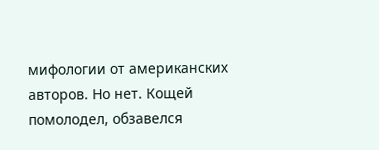мифологии от американских авторов. Но нет. Кощей помолодел, обзавелся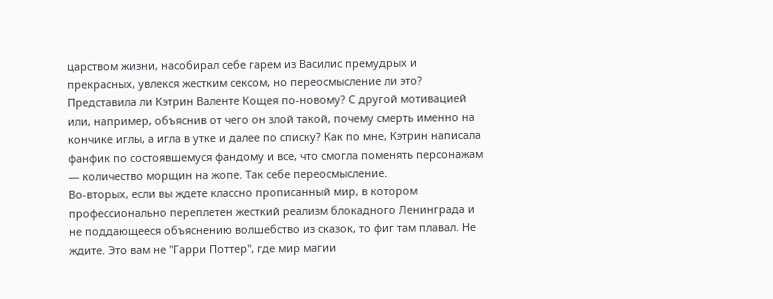царством жизни, насобирал себе гарем из Василис премудрых и прекрасных, увлекся жестким сексом, но переосмысление ли это? Представила ли Кэтрин Валенте Кощея по-новому? С другой мотивацией или, например, объяснив от чего он злой такой, почему смерть именно на кончике иглы, а игла в утке и далее по списку? Как по мне, Кэтрин написала фанфик по состоявшемуся фандому и все, что смогла поменять персонажам — количество морщин на жопе. Так себе переосмысление.
Во-вторых, если вы ждете классно прописанный мир, в котором профессионально переплетен жесткий реализм блокадного Ленинграда и не поддающееся объяснению волшебство из сказок, то фиг там плавал. Не ждите. Это вам не "Гарри Поттер", где мир магии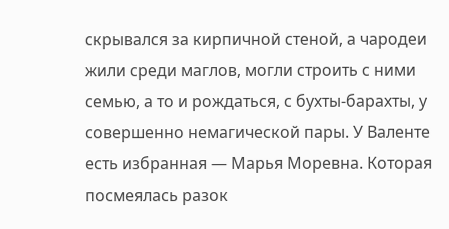скрывался за кирпичной стеной, а чародеи жили среди маглов, могли строить с ними семью, а то и рождаться, с бухты-барахты, у совершенно немагической пары. У Валенте есть избранная — Марья Моревна. Которая посмеялась разок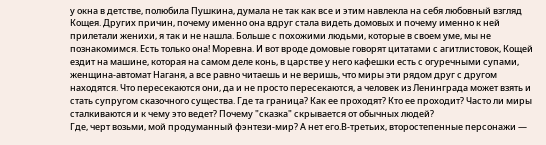у окна в детстве, полюбила Пушкина, думала не так как все и этим навлекла на себя любовный взгляд Кощея. Других причин, почему именно она вдруг стала видеть домовых и почему именно к ней прилетали женихи, я так и не нашла. Больше с похожими людьми, которые в своем уме, мы не познакомимся. Есть только она! Моревна. И вот вроде домовые говорят цитатами с агитлистовок, Кощей ездит на машине, которая на самом деле конь, в царстве у него кафешки есть с огуречными супами, женщина-автомат Наганя, а все равно читаешь и не веришь, что миры эти рядом друг с другом находятся. Что пересекаются они, да и не просто пересекаются, а человек из Ленинграда может взять и стать супругом сказочного существа. Где та граница? Как ее проходят? Кто ее проходит? Часто ли миры сталкиваются и к чему это ведет? Почему "сказка" скрывается от обычных людей?
Где, черт возьми, мой продуманный фэнтези-мир? А нет его.В-третьих, второстепенные персонажи —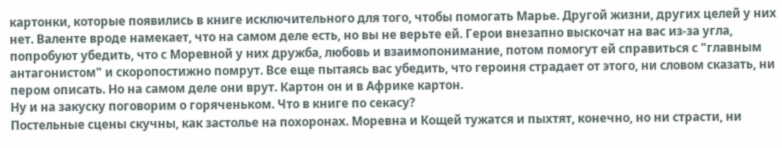картонки, которые появились в книге исключительного для того, чтобы помогать Марье. Другой жизни, других целей у них нет. Валенте вроде намекает, что на самом деле есть, но вы не верьте ей. Герои внезапно выскочат на вас из-за угла, попробуют убедить, что с Моревной у них дружба, любовь и взаимопонимание, потом помогут ей справиться с "главным антагонистом" и скоропостижно помрут. Все еще пытаясь вас убедить, что героиня страдает от этого, ни словом сказать, ни пером описать. Но на самом деле они врут. Картон он и в Африке картон.
Ну и на закуску поговорим о горяченьком. Что в книге по секасу?
Постельные сцены скучны, как застолье на похоронах. Моревна и Кощей тужатся и пыхтят, конечно, но ни страсти, ни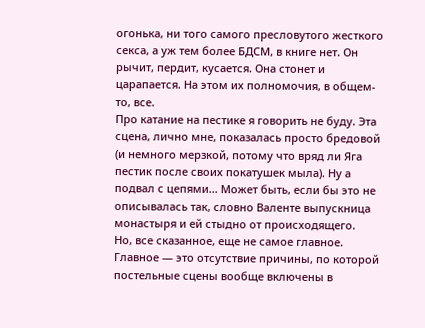огонька, ни того самого пресловутого жесткого секса, а уж тем более БДСМ, в книге нет. Он рычит, пердит, кусается. Она стонет и царапается. На этом их полномочия, в общем-то, все.
Про катание на пестике я говорить не буду. Эта сцена, лично мне, показалась просто бредовой (и немного мерзкой, потому что вряд ли Яга пестик после своих покатушек мыла). Ну а подвал с цепями... Может быть, если бы это не описывалась так, словно Валенте выпускница монастыря и ей стыдно от происходящего.
Но, все сказанное, еще не самое главное. Главное — это отсутствие причины, по которой постельные сцены вообще включены в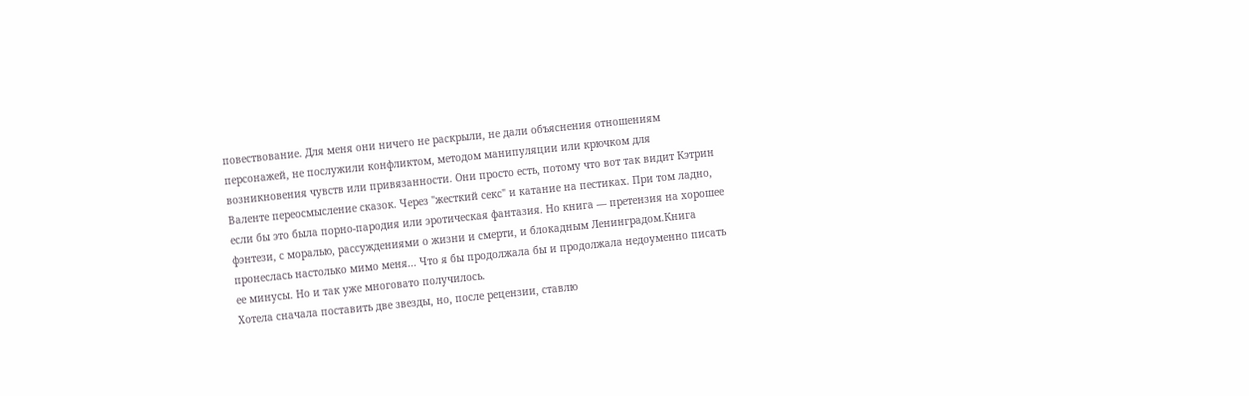повествование. Для меня они ничего не раскрыли, не дали объяснения отношениям персонажей, не послужили конфликтом, методом манипуляции или крючком для возникновения чувств или привязанности. Они просто есть, потому что вот так видит Кэтрин Валенте переосмысление сказок. Через "жесткий секс" и катание на пестиках. При том ладно, если бы это была порно-пародия или эротическая фантазия. Но книга — претензия на хорошее фэнтези, с моралью, рассуждениями о жизни и смерти, и блокадным Ленинградом.Книга пронеслась настолько мимо меня... Что я бы продолжала бы и продолжала недоуменно писать ее минусы. Но и так уже многовато получилось.
Хотела сначала поставить две звезды, но, после рецензии, ставлю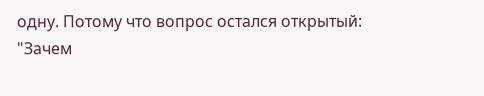одну. Потому что вопрос остался открытый: "Зачем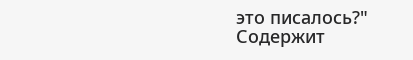это писалось?"
Содержит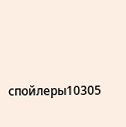спойлеры10305